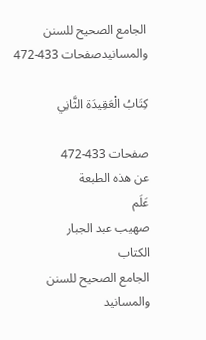الجامع الصحيح للسنن والمسانيدصفحات 433-472

كِتَابُ الْعَقِيدَة الثَّانِي

صفحات 433-472
عن هذه الطبعة
عَلَم
صهيب عبد الجبار
الكتاب
الجامع الصحيح للسنن والمسانيد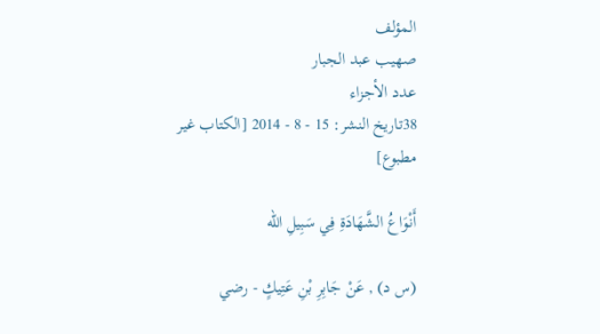المؤلف
صهيب عبد الجبار
عدد الأجزاء
38تاريخ النشر: 15 - 8 - 2014 [الكتاب غير مطبوع]

أَنْوَاعُ الشَّهَادَةِ فِي سَبِيلِ الله

(س د) , عَنْ جَابِرِ بْنِ عَتِيكٍ - رضي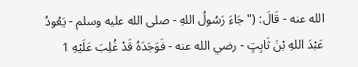الله عنه - قَالَ: (" جَاءَ رَسُولُ اللهِ - صلى الله عليه وسلم - يَعُودُ عَبْدَ اللهِ بْنَ ثَابِتٍ - رضي الله عنه - فَوَجَدَهُ قَدْ غُلِبَ عَلَيْهِ 1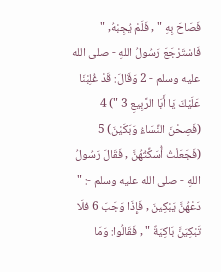فَصَاحَ بِهِ " , فَلَمْ يُجِبْهُ, " فَاسْتَرْجَعَ رَسُولُ اللهِ - صلى الله عليه وسلم - 2 وَقَالَ: قَدْ غُلِبْنَا عَلَيْكَ يَا أَبَا الرَّبِيعِ 3 ") 4 (فَصِحْنَ النِّسَاءُ وَبَكَيْنَ) 5 (فَجَعَلْتُ أُسَكِّتُهُنَّ , فَقَالَ رَسُولُ اللهِ - صلى الله عليه وسلم -: " دَعْهُنَّ يَبْكِينَ , فَإِذَا وَجَبَ 6 فلَا تَبْكِيَنَّ بَاكِيَةٌ " , فَقَالُوا: وَمَا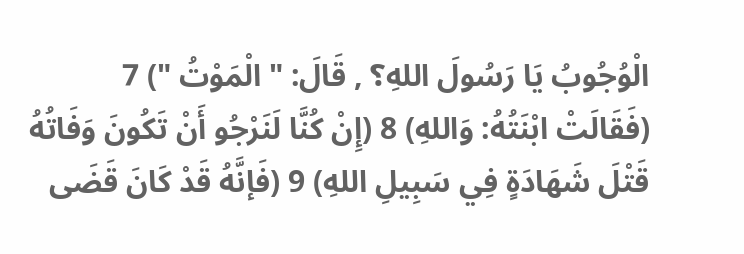الْوُجُوبُ يَا رَسُولَ اللهِ؟ , قَالَ: " الْمَوْتُ ") 7 (فَقَالَتْ ابْنَتُهُ: وَاللهِ) 8 (إِنْ كُنَّا لَنَرْجُو أَنْ تَكُونَ وَفَاتُهُ قَتْلَ شَهَادَةٍ فِي سَبِيلِ اللهِ) 9 (فَإنَّهُ قَدْ كَانَ قَضَى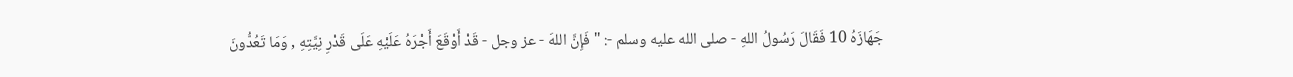جَهَازَهُ 10 فَقَالَ رَسُولُ اللهِ - صلى الله عليه وسلم -: " فَإِنَّ اللهَ - عز وجل - قَدْ أَوْقَعَ أَجْرَهُ عَلَيْهِ عَلَى قَدْرِ نِيَّتِهِ , وَمَا تَعُدُّونَ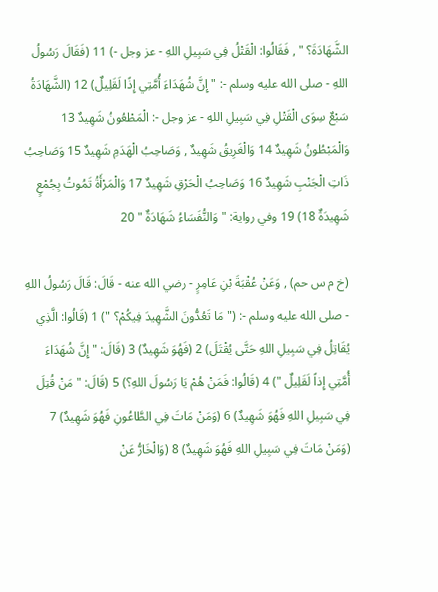الشَّهَادَةَ؟ " , فَقَالُوا: الْقَتْلُ فِي سَبِيلِ اللهِ - عز وجل -) 11 (فَقَالَ رَسُولُ اللهِ - صلى الله عليه وسلم -: " إِنَّ شُهَدَاءَ أُمَّتِي إِذًا لَقَلِيلٌ) 12 (الشَّهَادَةُ سَبْعٌ سِوَى الْقَتْلِ فِي سَبِيلِ اللهِ - عز وجل -: الْمَطْعُونُ شَهِيدٌ 13 وَالْمَبْطُونُ شَهِيدٌ 14 وَالْغَرِيقُ شَهِيدٌ , وَصَاحِبُ الْهَدَمِ شَهِيدٌ 15 وَصَاحِبُ ذَاتِ الْجَنْبِ شَهِيدٌ 16 وَصَاحِبُ الْحَرْقِ شَهِيدٌ 17 وَالْمَرْأَةُ تَمُوتُ بِجُمْعٍ شَهِيدَةٌ 18) 19 وفي رواية: " وَالنُّفَسَاءُ شَهَادَةٌ " 20

(خ م س حم) , وَعَنْ عُقْبَةَ بْنِ عَامِرٍ - رضي الله عنه - قَالَ: قَالَ رَسُولُ اللهِ - صلى الله عليه وسلم -: (" مَا تَعُدُّونَ الشَّهِيدَ فِيكُمْ؟ ") 1 (قَالُوا: الَّذِي يُقَاتِلُ فِي سَبِيلِ اللهِ حَتَّى يُقْتَلَ) 2 (فَهُوَ شَهِيدٌ) 3 (قَالَ: " إِنَّ شُهَدَاءَ أُمَّتِي إِذاً لَقَلِيلٌ ") 4 (قَالُوا: فَمَنْ هُمْ يَا رَسُولَ اللهِ؟) 5 (قَالَ: " مَنْ قُتِلَ فِي سَبِيلِ اللهِ فَهُوَ شَهِيدٌ) 6 (وَمَنْ مَاتَ فِي الطَّاعُونِ فَهُوَ شَهِيدٌ) 7 (وَمَنْ مَاتَ فِي سَبِيلِ اللهِ فَهُوَ شَهِيدٌ) 8 (وَالْخَارُّ عَنْ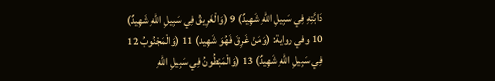دَابَّتِهِ فِي سَبِيلِ اللهِ شَهِيدٌ) 9 (وَالْغَرِيقُ فِي سَبِيلِ اللهِ شَهِيدٌ) 10 وفي رواية: (وَمَنْ غَرِقَ فَهُوَ شَهِيد) 11 (وَالْمَجْنُوبُ 12 فِي سَبِيلِ اللهِ شَهِيدٌ) 13 (وَالْمَبْطُونُ فِي سَبِيلِ اللهِ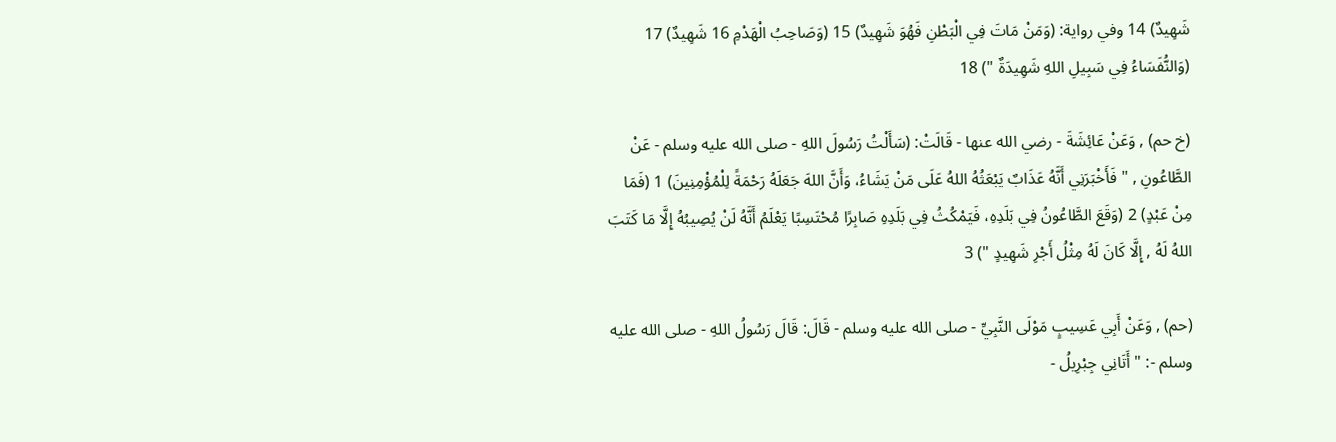شَهِيدٌ) 14 وفي رواية: (وَمَنْ مَاتَ فِي الْبَطْنِ فَهُوَ شَهِيدٌ) 15 (وَصَاحِبُ الْهَدْمِ 16 شَهِيدٌ) 17 (وَالنُّفَسَاءُ فِي سَبِيلِ اللهِ شَهِيدَةٌ ") 18

(خ حم) , وَعَنْ عَائِشَةَ - رضي الله عنها - قَالَتْ: (سَأَلْتُ رَسُولَ اللهِ - صلى الله عليه وسلم - عَنْ الطَّاعُونِ , " فَأَخْبَرَنِي أَنَّهُ عَذَابٌ يَبْعَثُهُ اللهُ عَلَى مَنْ يَشَاءُ، وَأَنَّ اللهَ جَعَلَهُ رَحْمَةً لِلْمُؤْمِنِينَ) 1 (فَمَا مِنْ عَبْدٍ) 2 (وَقَعَ الطَّاعُونُ فِي بَلَدِهِ، فَيَمْكُثُ فِي بَلَدِهِ صَابِرًا مُحْتَسِبًا يَعْلَمُ أَنَّهُ لَنْ يُصِيبُهُ إِلَّا مَا كَتَبَ اللهُ لَهُ , إِلَّا كَانَ لَهُ مِثْلُ أَجْرِ شَهِيدٍ ") 3

(حم) , وَعَنْ أَبِي عَسِيبٍ مَوْلَى النَّبِيِّ - صلى الله عليه وسلم - قَالَ: قَالَ رَسُولُ اللهِ - صلى الله عليه وسلم -: " أَتَانِي جِبْرِيلُ -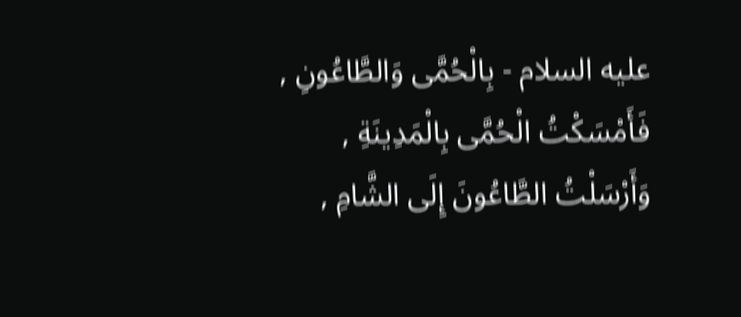عليه السلام - بِالْحُمَّى وَالطَّاعُونِ , فَأَمْسَكْتُ الْحُمَّى بِالْمَدِينَةِ , وَأَرْسَلْتُ الطَّاعُونَ إِلَى الشَّامِ ,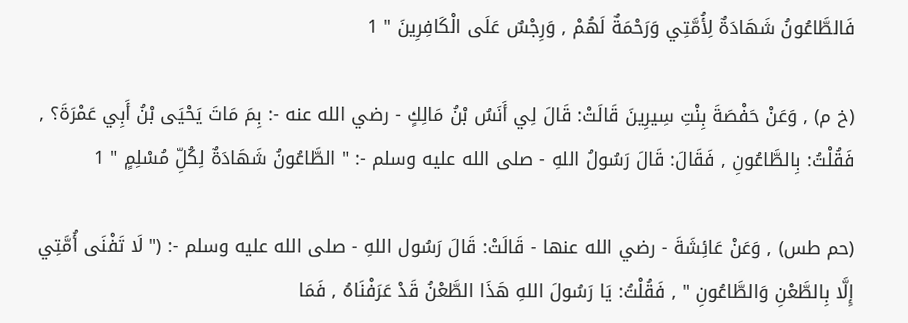فَالطَّاعُونُ شَهَادَةٌ لِأُمَّتِي وَرَحْمَةٌ لَهُمْ , وَرِجْسٌ عَلَى الْكَافِرِينَ " 1

(خ م) , وَعَنْ حَفْصَةَ بِنْتِ سِيرِينَ قَالَتْ: قَالَ لِي أَنَسُ بْنُ مَالِكٍ - رضي الله عنه -: بِمَ مَاتَ يَحْيَى بْنُ أَبِي عَمْرَةَ؟ , فَقُلْتُ: بِالطَّاعُونِ , فَقَالَ: قَالَ رَسُولُ اللهِ - صلى الله عليه وسلم -: " الطَّاعُونُ شَهَادَةٌ لِكُلِّ مُسْلِمٍ " 1

(حم طس) , وَعَنْ عَائِشَةَ - رضي الله عنها - قَالَتْ: قَالَ رَسُول اللهِ - صلى الله عليه وسلم -: (" لَا تَفْنَى أُمَّتِي إِلَّا بِالطَّعْنِ وَالطَّاعُونِ " , فَقُلْتُ: يَا رَسُولَ اللهِ هَذَا الطَّعْنُ قَدْ عَرَفْنَاهُ , فَمَا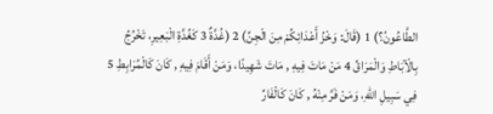الطَّاعُونُ؟) 1 (قَالَ: وَخْزُ أَعْدَائِكُمْ مِنَ الْجِنِّ) 2 (غُدَّةٌ 3 كَغُدَّةِ الْبَعِيرِ، تَخْرُجُ بِالْآبَاطِ وَالْمَرَاقِّ 4 مَنْ مَاتَ فِيهِ , مَاتَ شَهِيدًا، وَمَنْ أَقَامَ فِيهِ , كَانَ كَالْمُرَابِطِ 5 فِي سَبِيلِ اللهِ، وَمَنْ فَرَّ مِنْهُ , كَانَ كَالْفَارِّ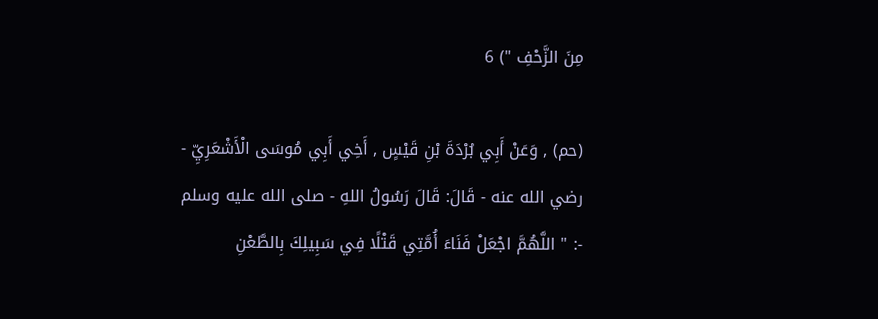مِنَ الزَّحْفِ ") 6

(حم) , وَعَنْ أَبِي بُرْدَةَ بْنِ قَيْسٍ , أَخِي أَبِي مُوسَى الْأَشْعَرِيِّ - رضي الله عنه - قَالَ: قَالَ رَسُولُ اللهِ - صلى الله عليه وسلم -: " اللَّهُمَّ اجْعَلْ فَنَاءَ أُمَّتِي قَتْلًا فِي سَبِيلِكَ بِالطَّعْنِ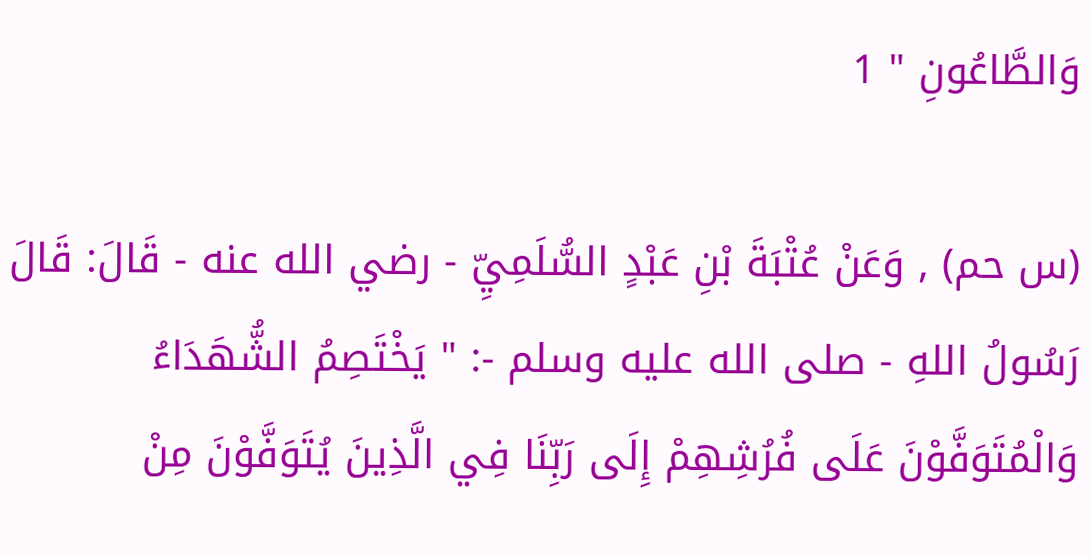وَالطَّاعُونِ " 1

(س حم) , وَعَنْ عُتْبَةَ بْنِ عَبْدٍ السُّلَمِيِّ - رضي الله عنه - قَالَ: قَالَ رَسُولُ اللهِ - صلى الله عليه وسلم -: " يَخْتَصِمُ الشُّهَدَاءُ وَالْمُتَوَفَّوْنَ عَلَى فُرُشِهِمْ إِلَى رَبِّنَا فِي الَّذِينَ يُتَوَفَّوْنَ مِنْ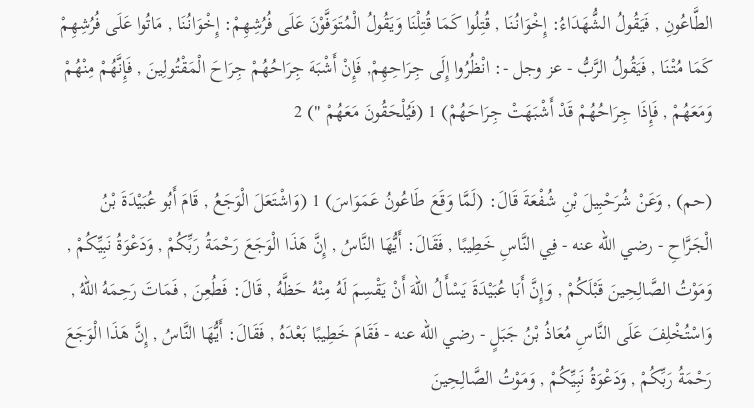الطَّاعُونِ , فَيَقُولُ الشُّهَدَاءُ: إِخْوَانُنَا , قُتِلُوا كَمَا قُتِلْنَا وَيَقُولُ الْمُتَوَفَّوْنَ عَلَى فُرُشِهِمْ: إِخْوَانُنَا , مَاتُوا عَلَى فُرُشِهِمْ كَمَا مُتْنَا , فَيَقُولُ الرَّبُّ - عز وجل -: انْظُرُوا إِلَى جِرَاحِهِمْ, فَإِنْ أَشْبَهَ جِرَاحُهُمْ جِرَاحَ الْمَقْتُولِينَ , فَإِنَّهُمْ مِنْهُمْ وَمَعَهُمْ , فَإِذَا جِرَاحُهُمْ قَدْ أَشْبَهَتْ جِرَاحَهُمْ) 1 (فَيُلْحَقُونَ مَعَهُمْ ") 2

(حم) , وَعَنْ شُرَحْبِيلَ بْنِ شُفْعَةَ قَالَ: (لَمَّا وَقَعَ طَاعُونُ عَمَوَاسَ) 1 (وَاشْتَعَلَ الْوَجَعُ , قَامَ أَبُو عُبَيْدَةَ بْنُ الْجَرَّاحِ - رضي الله عنه - فِي النَّاسِ خَطِيبًا , فَقَالَ: أَيُّهَا النَّاسُ , إِنَّ هَذَا الْوَجَعَ رَحْمَةُ رَبِّكُمْ , وَدَعْوَةُ نَبِيِّكُمْ , وَمَوْتُ الصَّالِحِينَ قَبْلَكُمْ , وَإِنَّ أَبَا عُبَيْدَةَ يَسْأَلُ اللهَ أَنْ يَقْسِمَ لَهُ مِنْهُ حَظَّهُ , قَالَ: فَطُعِنَ , فَمَاتَ رَحِمَهُ اللهُ , وَاسْتُخْلِفَ عَلَى النَّاسِ مُعَاذُ بْنُ جَبَلٍ - رضي الله عنه - فَقَامَ خَطِيبًا بَعْدَهُ , فَقَالَ: أَيُّهَا النَّاسُ , إِنَّ هَذَا الْوَجَعَ رَحْمَةُ رَبِّكُمْ , وَدَعْوَةُ نَبِيِّكُمْ , وَمَوْتُ الصَّالِحِينَ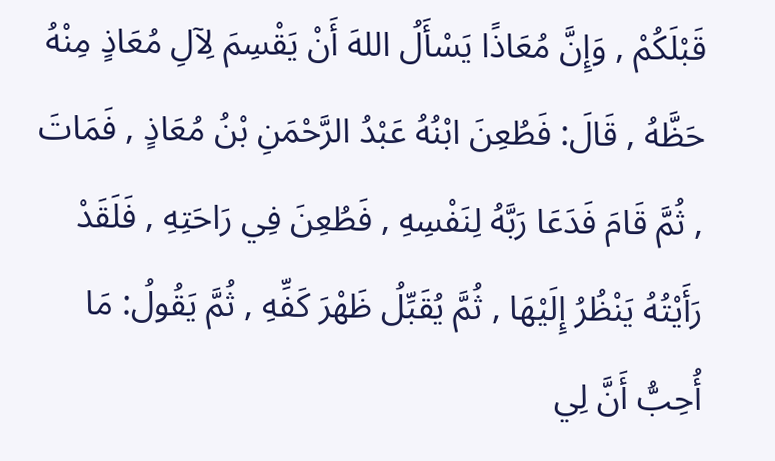قَبْلَكُمْ , وَإِنَّ مُعَاذًا يَسْأَلُ اللهَ أَنْ يَقْسِمَ لِآلِ مُعَاذٍ مِنْهُ حَظَّهُ , قَالَ: فَطُعِنَ ابْنُهُ عَبْدُ الرَّحْمَنِ بْنُ مُعَاذٍ , فَمَاتَ , ثُمَّ قَامَ فَدَعَا رَبَّهُ لِنَفْسِهِ , فَطُعِنَ فِي رَاحَتِهِ , فَلَقَدْ رَأَيْتُهُ يَنْظُرُ إِلَيْهَا , ثُمَّ يُقَبِّلُ ظَهْرَ كَفِّهِ , ثُمَّ يَقُولُ: مَا أُحِبُّ أَنَّ لِي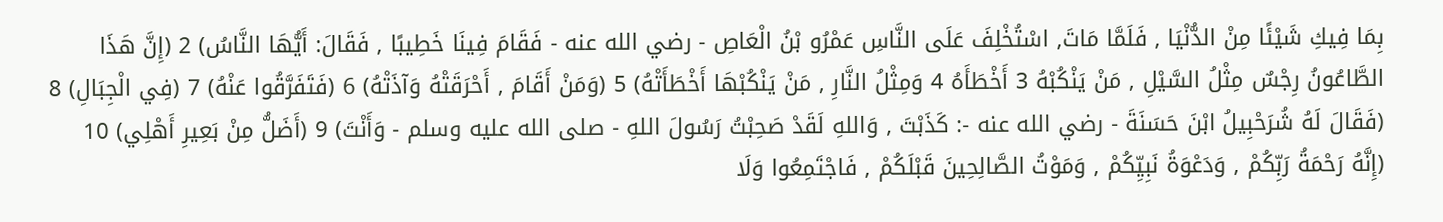بِمَا فِيكِ شَيْئًا مِنْ الدُّنْيَا , فَلَمَّا مَاتَ, اسْتُخْلِفَ عَلَى النَّاسِ عَمْرُو بْنُ الْعَاصِ - رضي الله عنه - فَقَامَ فِينَا خَطِيبًا , فَقَالَ: أَيُّهَا النَّاسُ) 2 (إِنَّ هَذَا الطَّاعُونُ رِجْسٌ مِثْلُ السَّيْلِ , مَنْ يَنْكُبْهُ 3 أَخْطَأَهُ 4 وَمِثْلُ النَّارِ , مَنْ يَنْكُبْهَا أَخْطَأَتْهُ) 5 (وَمَنْ أَقَامَ , أَحْرَقَتْهُ وَآذَتْهُ) 6 (فَتَفَرَّقُوا عَنْهُ) 7 (فِي الْجِبَالِ) 8 (فَقَالَ لَهُ شُرَحْبِيلُ ابْنَ حَسَنَةَ - رضي الله عنه -: كَذَبْتَ , وَاللهِ لَقَدْ صَحِبْتُ رَسُولَ اللهِ - صلى الله عليه وسلم - وَأَنْتَ) 9 (أَضَلُّ مِنْ بَعِيرِ أَهْلِي) 10 (إِنَّهُ رَحْمَةُ رَبِّكُمْ , وَدَعْوَةُ نَبِيِّكُمْ , وَمَوْتُ الصَّالِحِينَ قَبْلَكُمْ , فَاجْتَمِعُوا وَلَا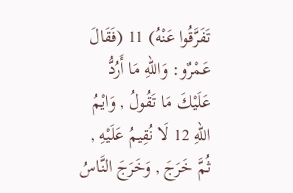تَفَرَّقُوا عَنْهُ) 11 (فَقَالَ عَمْرٌو: وَاللهِ مَا أَرُدُّ عَلَيْكَ مَا تَقُولُ , وَايْمُ اللهِ 12 لَا نُقِيمُ عَلَيْهِ , ثُمَّ خَرَجَ , وَخَرَجَ النَّاسُ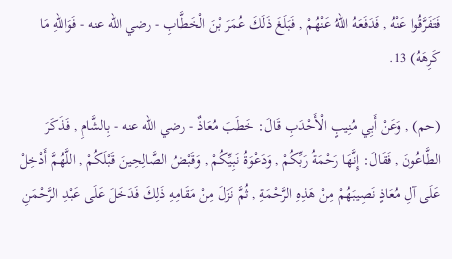فَتَفَرَّقُوا عَنْهُ , فَدَفَعَهُ اللهُ عَنْهُمْ , فَبَلَغَ ذَلَكَ عُمَرَ بْنَ الْخَطَّابِ - رضي الله عنه - فَوَاللهِ مَا كَرِهَهُ) 13.

(حم) , وَعَنْ أَبِي مُنِيبٍ الْأَحْدَبِ قَالَ: خَطَبَ مُعَاذٌ - رضي الله عنه - بِالشَّامِ , فَذَكَرَ الطَّاعُونَ , فَقَالَ: إِنَّهَا رَحْمَةُ رَبِّكُمْ , وَدَعْوَةُ نَبِيِّكُمْ , وَقَبْضُ الصَّالِحِينَ قَبْلَكُمْ , اللَّهُمَّ أَدْخِلْ عَلَى آلِ مُعَاذٍ نَصِيبَهُمْ مِنْ هَذِهِ الرَّحْمَةِ , ثُمَّ نَزَلَ مِنْ مَقَامِهِ ذَلِكَ فَدَخَلَ عَلَى عَبْدِ الرَّحْمَنِ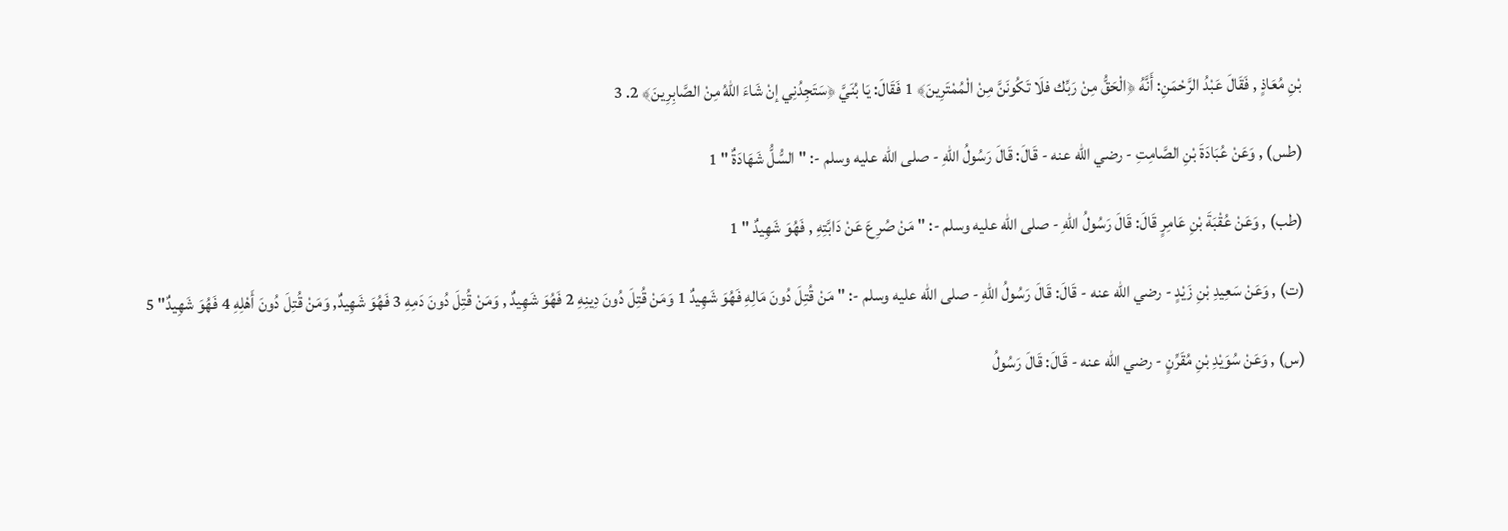بْنِ مُعَاذٍ , فَقَالَ عَبْدُ الرَّحْمَنِ: أَنَّهُ ﴿الْحَقُّ مِنْ رَبِّك فلَا تَكُونَنَّ مِنْ الْمُمْتَرِينَ﴾ 1 فَقَالَ: يَا بُنَيَّ ﴿سَتَجِدُنِي إنْ شَاءَ اللهُ مِنْ الصَّابِرِينَ﴾ 2. 3

(طس) , وَعَنْ عُبَادَةَ بْنِ الصَّامِتِ - رضي الله عنه - قَالَ: قَالَ رَسُولُ اللهِ - صلى الله عليه وسلم -: " السُّلُّ شَهَادَةٌ " 1

(طب) , وَعَنْ عُقْبَةَ بْنِ عَامِرٍ قَالَ: قَالَ رَسُولُ اللهِ - صلى الله عليه وسلم -: " مَنْ صُرِعَ عَنْ دَابَّتِهِ , فَهُوَ شَهِيدٌ " 1

(ت) , وَعَنْ سَعِيدِ بْنِ زَيْدٍ - رضي الله عنه - قَالَ: قَالَ رَسُولُ اللهِ - صلى الله عليه وسلم -: " مَنْ قُتِلَ دُونَ مَالِهِ فَهُوَ شَهِيدٌ 1 وَمَنْ قُتِلَ دُونَ دِينِهِ 2 فَهُوَ شَهِيدٌ , وَمَنْ قُتِلَ دُونَ دَمِهِ 3 فَهُوَ شَهِيدٌ, وَمَنْ قُتِلَ دُونَ أَهْلِهِ 4 فَهُوَ شَهِيدٌ" 5

(س) , وَعَنْ سُوَيْدِ بْنِ مُقَرِّنٍ - رضي الله عنه - قَالَ: قَالَ رَسُولُ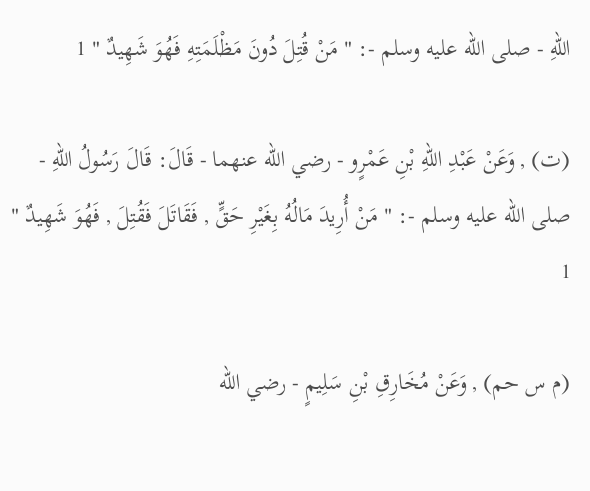اللهِ - صلى الله عليه وسلم -: " مَنْ قُتِلَ دُونَ مَظْلَمَتِهِ فَهُوَ شَهِيدٌ " 1

(ت) , وَعَنْ عَبْدِ اللهِ بْنِ عَمْرٍو - رضي الله عنهما - قَالَ: قَالَ رَسُولُ اللهِ - صلى الله عليه وسلم -: " مَنْ أُرِيدَ مَالُهُ بِغَيْرِ حَقٍّ , فَقَاتَلَ فَقُتِلَ , فَهُوَ شَهِيدٌ " 1

(م س حم) , وَعَنْ مُخَارِقِ بْنِ سَلِيمٍ - رضي الله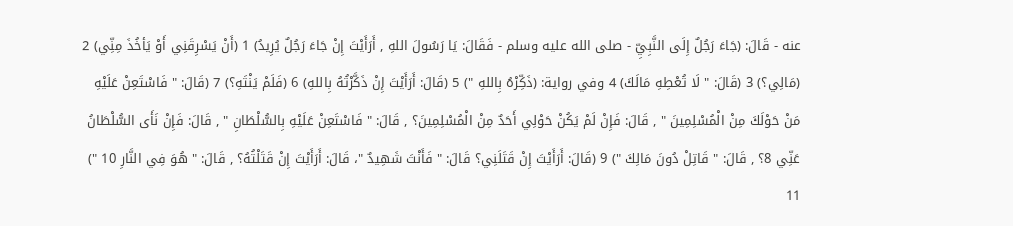عنه - قَالَ: (جَاءَ رَجُلٌ إِلَى النَّبِيِّ - صلى الله عليه وسلم - فَقَالَ: يَا رَسُولَ اللهِ , أَرَأَيْتَ إِنْ جَاءَ رَجُلٌ يُرِيدُ) 1 (أَنْ يَسْرِقَنِي أَوْ يَأخُذَ مِنِّي) 2 (مَالِي؟) 3 (قَالَ: " لَا تُعْطِهِ مَالَكَ) 4 وفي رواية: (ذَكِّرْهُ بِاللهِ ") 5 (قَالَ: أَرَأَيْتَ إِنْ ذَكَّرْتُهُ بِاللهِ) 6 (فَلَمْ يَنْتَهِ؟) 7 (قَالَ: " فَاسْتَعِنْ عَلَيْهِ مَنْ حَوْلَكَ مِنْ الْمُسْلِمِينَ " , قَالَ: فَإِنْ لَمْ يَكُنْ حَوْلِي أَحَدٌ مِنْ الْمُسْلِمِينَ؟ , قَالَ: " فَاسْتَعِنْ عَلَيْهِ بِالسُّلْطَانِ " , قَالَ: فَإِنْ نَأَى السُّلْطَانُ عَنِّي 8؟ , قَالَ: " قَاتِلْ دُونَ مَالِكَ ") 9 (قَالَ: أَرَأَيْتَ إِنْ قَتَلَنِي؟ قَالَ: " فَأَنْتَ شَهِيدٌ "، قَالَ: أَرَأَيْتَ إِنْ قَتَلْتُهُ؟ , قَالَ: " هُوَ فِي النَّارِ 10 ") 11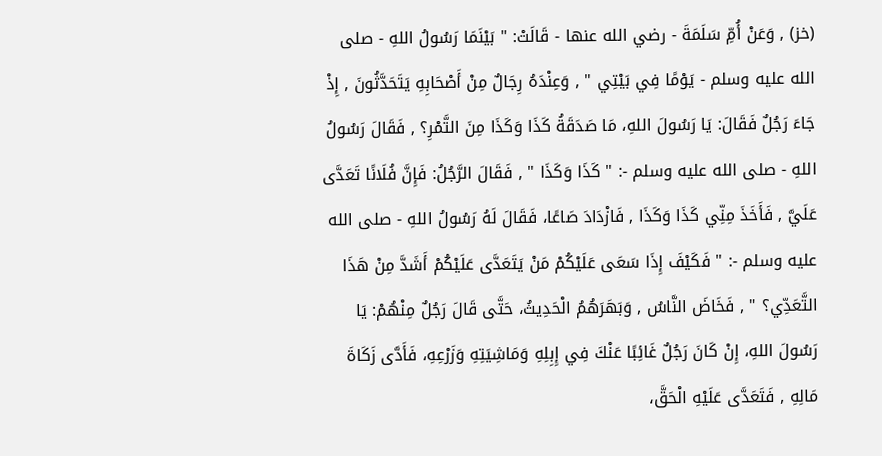(خز) , وَعَنْ أُمِّ سَلَمَةَ - رضي الله عنها - قَالَتْ: " بَيْنَمَا رَسُولُ اللهِ - صلى الله عليه وسلم - يَوْمًا فِي بَيْتِي " , وَعِنْدَهُ رِجَالٌ مِنْ أَصْحَابِهِ يَتَحَدَّثُونَ , إِذْ جَاءَ رَجُلٌ فَقَالَ: يَا رَسُولَ اللهِ، مَا صَدَقَةُ كَذَا وَكَذَا مِنَ التَّمْرِ؟ , فَقَالَ رَسُولُ اللهِ - صلى الله عليه وسلم -: " كَذَا وَكَذَا " , فَقَالَ الرَّجُلُ: فَإِنَّ فُلَانًا تَعَدَّى عَلَيَّ , فَأَخَذَ مِنِّي كَذَا وَكَذَا , فَازْدَادَ صَاعًا، فَقَالَ لَهُ رَسُولُ اللهِ - صلى الله عليه وسلم -: " فَكَيْفَ إِذَا سَعَى عَلَيْكُمْ مَنْ يَتَعَدَّى عَلَيْكُمْ أَشَدَّ مِنْ هَذَا التَّعَدِّي؟ " , فَخَاضَ النَّاسُ , وَبَهَرَهُمُ الْحَدِيثُ، حَتَّى قَالَ رَجُلٌ مِنْهُمْ: يَا رَسُولَ اللهِ، إِنْ كَانَ رَجُلٌ غَائِبًا عَنْكَ فِي إِبِلِهِ وَمَاشِيَتِهِ وَزَرْعِهِ، فَأَدَّى زَكَاةَ مَالِهِ , فَتَعَدَّى عَلَيْهِ الْحَقَّ،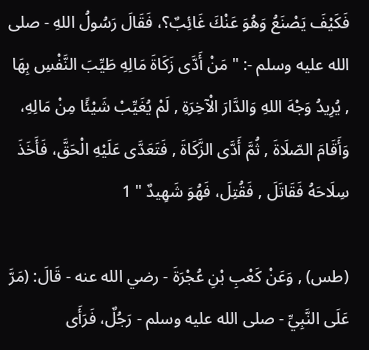فَكَيْفَ يَصْنَعُ وَهُوَ عَنْكَ غَائِبٌ؟، فَقَالَ رَسُولُ اللهِ - صلى الله عليه وسلم -: " مَنْ أَدَّى زَكَاةَ مَالِهِ طَيِّبَ النَّفْسِ بِهَا , يُرِيدُ وَجْهَ اللهِ وَالدَّارَ الْآخِرَةِ , لَمْ يُغَيِّبْ شَيْئًا مِنْ مَالِهِ، وَأَقَامَ الصّلَاةَ , ثُمَّ أَدَّى الزَّكَاةَ , فَتَعَدَّى عَلَيْهِ الْحَقَّ، فَأَخَذَ سِلَاحَهُ فَقَاتَلَ , فَقُتِلَ، فَهُوَ شَهِيدٌ " 1

(طس) , وَعَنْ كَعْبِ بْنِ عُجْرَةَ - رضي الله عنه - قَالَ: (مَرَّ عَلَى النَّبِيِّ - صلى الله عليه وسلم - رَجُلٌ، فَرَأَى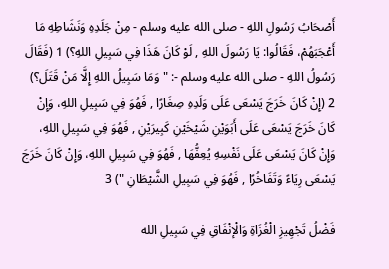أَصْحَابُ رَسُولِ اللهِ - صلى الله عليه وسلم - مِنْ جَلَدِهِ وَنَشَاطِهِ مَا أَعْجَبَهُمْ، فَقَالُوا: يَا رَسُولَ اللهِ , لَوْ كَانَ هَذَا فِي سَبِيلِ اللهِ؟) 1 (فَقَالَ رَسُولُ اللهِ - صلى الله عليه وسلم -: " وَمَا سَبِيلُ اللهِ إِلَّا مَنْ قَتَلَ؟) 2 (إِنْ كَانَ خَرَجَ يَسْعَى عَلَى وَلَدِهِ صِغَارًا , فَهُوَ فِي سَبِيلِ اللهِ، وَإِنْ كَانَ خَرَجَ يَسْعَى عَلَى أَبَوَيْنِ شَيْخَيْنِ كَبِيرَيْنِ , فَهُوَ فِي سَبِيلِ اللهِ، وَإِنْ كَانَ يَسْعَى عَلَى نَفْسِهِ يُعِفُّهَا , فَهُوَ فِي سَبِيلِ اللهِ، وَإِنْ كَانَ خَرَجَ يَسْعَى رِيَاءً وَتَفَاخُرًا , فَهُوَ فِي سَبِيلِ الشَّيْطَانِ ") 3

فَضْلُ تَجْهِيزِ الْغُزَاةِ وَالْإنْفَاقِ فِي سَبِيلِ الله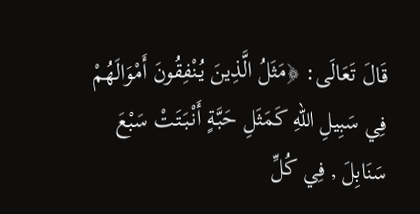قَالَ تَعَالَى: ﴿مَثَلُ الَّذِينَ يُنْفِقُونَ أَمْوَالَهُمْ فِي سَبِيلِ اللهِ كَمَثَلِ حَبَّةٍ أَنْبَتَتْ سَبْعَ سَنَابِلَ , فِي كُلِّ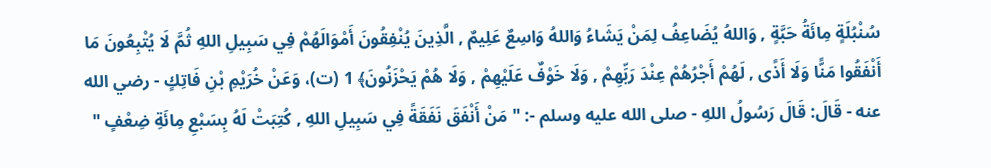سُنْبُلَةٍ مِائَةُ حَبَّةٍ , وَاللهُ يُضَاعِفُ لِمَنْ يَشَاءُ وَاللهُ وَاسِعٌ عَلِيمٌ , الَّذِينَ يُنْفِقُونَ أَمْوَالَهُمْ فِي سَبِيلِ اللهِ ثُمَّ لَا يُتْبِعُونَ مَا أَنْفَقُوا مَنًّا وَلَا أَذًى , لَهُمْ أَجْرُهُمْ عِنْدَ رَبِّهِمْ , وَلَا خَوْفٌ عَلَيْهِمْ , وَلَا هُمْ يَحْزَنُونَ﴾ 1 (ت)، وَعَنْ خُرَيْمِ بْنِ فَاتِكٍ - رضي الله عنه - قَالَ: قَالَ رَسُولُ اللهِ - صلى الله عليه وسلم -: " مَنْ أَنْفَقَ نَفَقَةً فِي سَبِيلِ اللهِ , كُتِبَتْ لَهُ بِسَبْعِ مِائَةِ ضِعْفٍ "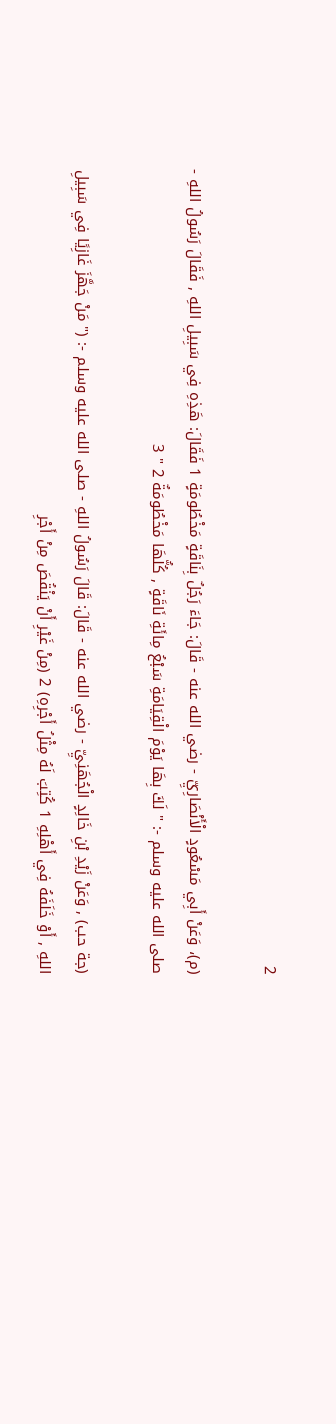2

(م)، وَعَنْ أَبِي مَسْعُودٍ الْأَنْصَارِيِّ - رضي الله عنه - قَالَ: جَاءَ رَجُلٌ بِنَاقَةٍ مَخْطُومَةٍ 1 فَقَالَ: هَذِهِ فِي سَبِيلِ اللهِ , فَقَالَ رَسُولُ اللهِ - صلى الله عليه وسلم -: " لَكَ بِهَا يَوْمَ الْقِيَامَةِ سَبْعُ مِائَةِ نَاقَةٍ , كُلُّهَا مَخْطُومَةٌ 2 " 3

(جة حب) , وَعَنْ زَيْدِ بْنِ خَالِدٍ الْجُهَنِيِّ - رضي الله عنه - قَالَ: قَالَ رَسُولُ اللهِ - صلى الله عليه وسلم -: (" مَنْ جَهَّزَ غَازِيًا فِي سَبِيلِ اللهِ , أَوْ خَلَفَهُ فِي أَهْلِهِ 1 كُتِبَ لَهُ مِثْلُ أَجْرِهِ) 2 (مِنْ غَيْرِ أَنْ يَنْقُصَ مِنْ أَجْرِ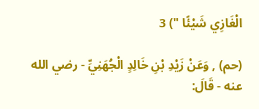الْغَازِي شَيْئًا ") 3

(حم) , وَعَنْ زَيْدِ بْنِ خَالِدٍ الْجُهَنِيِّ - رضي الله عنه - قَالَ: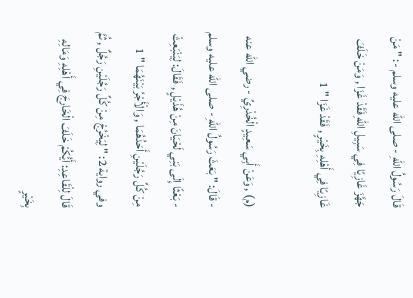قَالَ رَسُولُ اللهِ - صلى الله عليه وسلم -: " مَنْ جَهَّزَ غَازِيًا فِي سَبِيلِ اللهِ فَقَدْ غَزَا , وَمَنْ خَلَفَ غَازِيًا فِي أَهْلِهِ بِخَيْرٍ , فَقَدْ غَزَا " 1

(م) , وَعَنْ أَبِي سَعِيدٍ الْخُدْرِيِّ - رضي الله عنه - قَالَ: " بَعَثَ رَسُولُ اللهِ - صلى الله عليه وسلم - بَعْثًا إِلَى بَنِي لَحْيَانَ مِنْ هُذَيْلٍ , فَقَالَ: لِيَنْبَعِثْ مِنْ كُلِّ رَجُلَيْنِ أَحَدُهُمَا , وَالْأَجْرُ بَيْنَهُمَا " 1 وفي رواية 2: " لِيَخْرُجْ مِنْ كُلِّ رَجُلَيْنِ رَجُلٌ , ثُمَّ قَالَ لِلْقَاعِدِ: أَيُّكُمْ خَلَفَ الْخَارِجَ فِي أَهْلِهِ وَمَالِهِ بِخَيْرٍ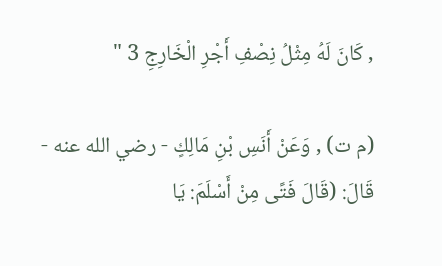, كَانَ لَهُ مِثْلُ نِصْفِ أَجْرِ الْخَارِجِ 3 "

(م ت) , وَعَنْ أَنَسِ بْنِ مَالِكٍ - رضي الله عنه - قَالَ: (قَالَ فَتًى مِنْ أَسْلَمَ: يَا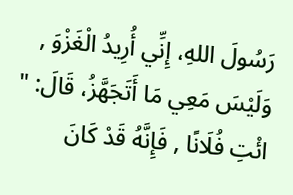رَسُولَ اللهِ، إِنِّي أُرِيدُ الْغَزْوَ , وَلَيْسَ مَعِي مَا أَتَجَهَّزُ، قَالَ: " ائْتِ فُلَانًا , فَإِنَّهُ قَدْ كَانَ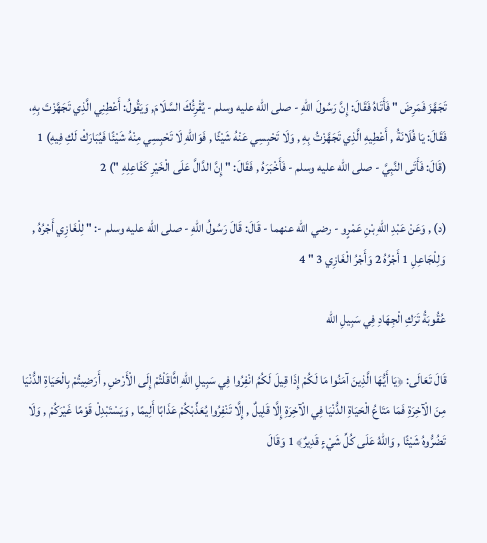تَجَهَّزَ فَمَرِضَ " فَأَتَاهُ فَقَالَ: إِنَّ رَسُولَ اللهِ - صلى الله عليه وسلم - يُقْرِئُكَ السَّلَامَ, وَيَقُولُ: أَعْطِنِي الَّذِي تَجَهَّزْتَ بِهِ، فَقَالَ: يَا فُلَانَةُ , أَعْطِيهِ الَّذِي تَجَهَّزْتُ بِهِ , وَلَا تَحْبِسِي عَنْهُ شَيْئًا , فَوَاللهِ لَا تَحْبِسِي مِنْهُ شَيْئًا فَيُبَارَكْ لَكِ فِيهِ) 1 (قَالَ: فَأَتَى النَّبِيَّ - صلى الله عليه وسلم - فَأَخْبَرَهُ , فَقَالَ: " إِنَّ الدَّالَّ عَلَى الْخَيْرِ كَفَاعِلِهِ ") 2

(د) , وَعَنْ عَبْدِ اللهِ بْنِ عَمْرٍو - رضي الله عنهما - قَالَ: قَالَ رَسُولُ اللهِ - صلى الله عليه وسلم -: " لِلْغَازِي أَجْرُهُ , وَلِلْجَاعِلِ 1 أَجْرُهُ 2 وَأَجْرُ الْغَازِي 3 " 4

عُقُوبَةُ تَرَكِ الْجِهَادِ فِي سَبِيلِ الله

قَالَ تَعَالَى: ﴿يَا أَيُّهَا الَّذِينَ آمَنُوا مَا لَكُمْ إِذَا قِيلَ لَكُمُ انْفِرُوا فِي سَبِيلِ اللهِ اثَّاقَلْتُمْ إِلَى الْأَرْضِ , أَرَضِيتُمْ بِالْحَيَاةِ الدُّنْيَا مِنَ الْآخِرَةِ فَمَا مَتَاعُ الْحَيَاةِ الدُّنْيَا فِي الْآخِرَةِ إِلَّا قَلِيلٌ , إِلَّا تَنْفِرُوا يُعَذِّبْكُمْ عَذَابًا أَلِيمًا , وَيَسْتَبْدِلْ قَوْمًا غَيْرَكُمْ , وَلَا تَضُرُّوهُ شَيْئًا , وَاللهُ عَلَى كُلِّ شَيْءٍ قَدِيرٌ﴾ 1 وَقَالَ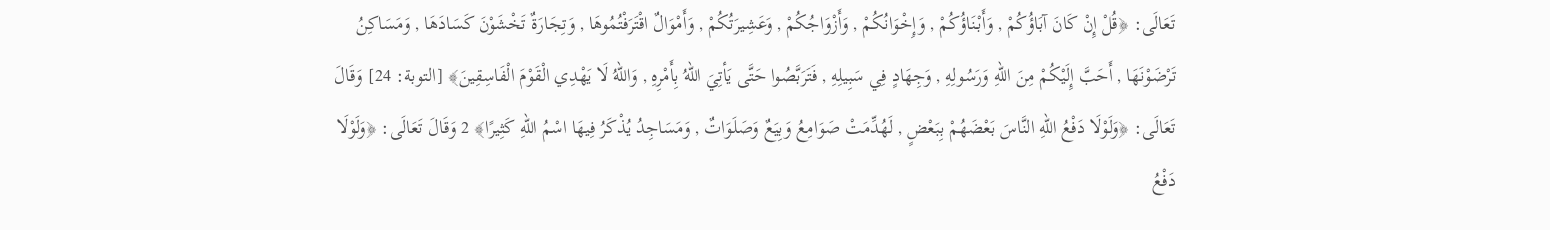تَعَالَى: ﴿قُلْ إِنْ كَانَ آبَاؤُكُمْ , وَأَبْنَاؤُكُمْ , وَإِخْوَانُكُمْ , وَأَزْوَاجُكُمْ , وَعَشِيرَتُكُمْ , وَأَمْوَالٌ اقْتَرَفْتُمُوهَا , وَتِجَارَةٌ تَخْشَوْنَ كَسَادَهَا , وَمَسَاكِنُ تَرْضَوْنَهَا , أَحَبَّ إِلَيْكُمْ مِنَ اللهِ وَرَسُولِهِ , وَجِهَادٍ فِي سَبِيلِهِ , فَتَرَبَّصُوا حَتَّى يَأتِيَ اللهُ بِأَمْرِهِ , وَاللهُ لَا يَهْدِي الْقَوْمَ الْفَاسِقِينَ﴾ [التوبة: 24] وَقَالَ تَعَالَى: ﴿وَلَوْلَا دَفْعُ اللهِ النَّاسَ بَعْضَهُمْ بِبَعْضٍ , لَهُدِّمَتْ صَوَامِعُ وَبِيَعٌ وَصَلَوَاتٌ , وَمَسَاجِدُ يُذْكَرُ فِيهَا اسْمُ اللهِ كَثِيرًا﴾ 2 وَقَالَ تَعَالَى: ﴿وَلَوْلَا دَفْعُ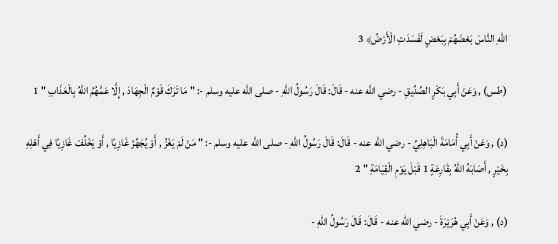اللهِ النَّاسَ بَعْضَهُمْ بِبَعْضٍ لَفَسَدَتِ الْأَرْضُ﴾ 3

(طس) , وَعَنْ أَبِي بَكْرٍ الصِّدِّيقِ - رضي الله عنه - قَالَ: قَالَ رَسُولُ اللهِ - صلى الله عليه وسلم -: " مَا تَرَكَ قَوْمٌ الْجِهَادَ , إِلَّا عَمَّهُمُ اللهُ بِالْعَذَابِ " 1

(د) , وَعَنْ أَبِي أُمَامَةَ الْبَاهِلِيِّ - رضي الله عنه - قَالَ: قَالَ رَسُولُ اللهِ - صلى الله عليه وسلم -: " مَنْ لَمْ يَغْزُ , أَوْ يُجَهِّزْ غَازِيًا , أَوْ يَخْلُفْ غَازِيًا فِي أَهْلِهِ بِخَيْرٍ , أَصَابَهُ اللهُ بِقَارِعَةٍ 1 قَبْلَ يَوْمِ الْقِيَامَةِ " 2

(د) , وَعَنْ أَبِي هُرَيْرَةَ - رضي الله عنه - قَالَ: قَالَ رَسُولُ اللهِ -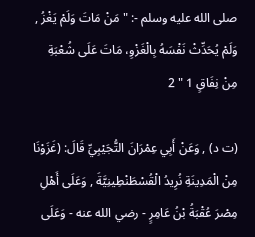صلى الله عليه وسلم -: " مَنْ مَاتَ وَلَمْ يَغْزُ , وَلَمْ يُحَدِّثْ نَفْسَهُ بِالْغَزْوِ، مَاتَ عَلَى شُعْبَةِ مِنْ نِفَاقٍ 1 " 2

(ت د) , وَعَنْ أَبِي عِمْرَانَ التُّجَيْبِيِّ قَالَ: (غَزَوْنَا مِنْ الْمَدِينَةِ نُرِيدُ الْقُسْطَنْطِينِيَّةَ , وَعَلَى أَهْلِ مِصْرَ عُقْبَةُ بْنُ عَامِرٍ - رضي الله عنه - وَعَلَى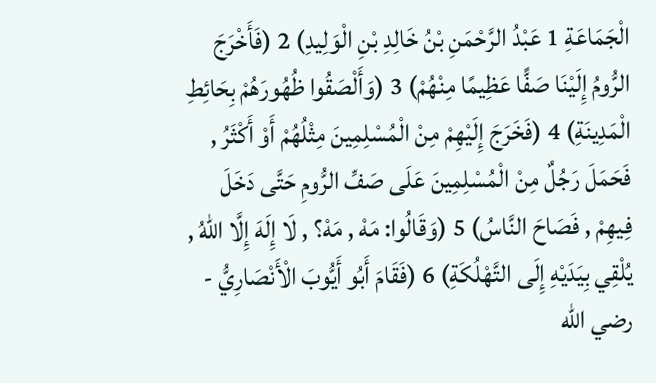الْجَمَاعَةِ 1 عَبْدُ الرَّحْمَنِ بْنُ خَالِدِ بْنِ الْوَلِيدِ) 2 (فَأَخْرَجَ الرُّومُ إِلَيْنَا صَفًّا عَظِيمًا مِنْهُمْ) 3 (وَأَلْصَقُوا ظُهُورَهُمْ بِحَائِطِ الْمَدِينَةِ) 4 (فَخَرَجَ إِلَيْهِمْ مِنْ الْمُسْلِمِينَ مِثْلُهُمْ أَوْ أَكْثَرُ , فَحَمَلَ رَجُلٌ مِنْ الْمُسْلِمِينَ عَلَى صَفِّ الرُّومِ حَتَّى دَخَلَ فِيهِمْ , فَصَاحَ النَّاسُ) 5 (وَقَالُوا: مَهْ , مَهْ؟ , لَا إِلَهَ إِلَّا اللهُ , يُلْقِي بِيَدَيْهِ إِلَى التَّهْلُكَةِ) 6 (فَقَامَ أَبُو أَيُّوبَ الْأَنْصَارِيُّ - رضي الله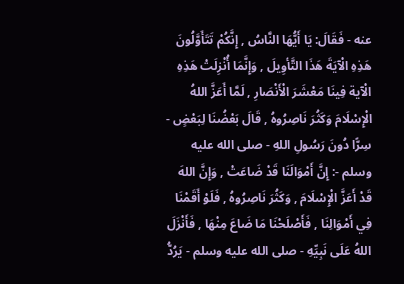عنه - فَقَالَ: يَا أَيُّهَا النَّاسُ , إِنَّكُمْ تَتَأَوَّلُونَ هَذِهِ الْآيَةَ هَذَا التَّأوِيلَ , وَإِنَّمَا أُنْزِلَتْ هَذِهِ الْآية فِينَا مَعْشَرَ الْأَنْصَارِ , لَمَّا أَعَزَّ اللهُ الْإِسْلَامَ وَكَثُرَ نَاصِرُوهُ , قَالَ بَعْضُنَا لِبَعْضٍ - سِرًّا دُونَ رَسُولِ اللهِ - صلى الله عليه وسلم -: إِنَّ أَمْوَالَنَا قَدْ ضَاعَتْ , وَإِنَّ اللهَ قَدْ أَعَزَّ الْإِسْلَامَ , وَكَثُرَ نَاصِرُوهُ , فَلَوْ أَقَمْنَا فِي أَمْوَالِنَا , فَأَصْلَحْنَا مَا ضَاعَ مِنْهَا , فَأَنْزَلَ اللهُ عَلَى نَبِيِّهِ - صلى الله عليه وسلم - يَرُدُّ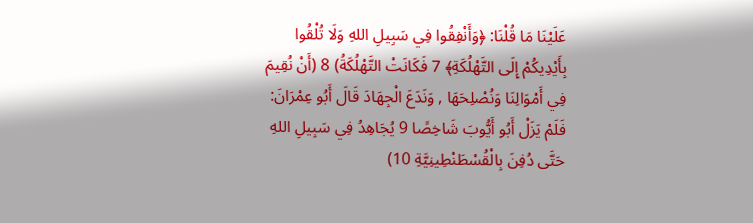عَلَيْنَا مَا قُلْنَا: ﴿وَأَنْفِقُوا فِي سَبِيلِ اللهِ وَلَا تُلْقُوا بِأَيْدِيكُمْ إِلَى التَّهْلُكَةِ﴾ 7 فَكَانَتْ التَّهْلُكَةُ) 8 (أَنْ نُقِيمَ فِي أَمْوَالِنَا وَنُصْلِحَهَا , وَنَدَعَ الْجِهَادَ قَالَ أَبُو عِمْرَانَ: فَلَمْ يَزَلْ أَبُو أَيُّوبَ شَاخِصًا 9 يُجَاهِدُ فِي سَبِيلِ اللهِ حَتَّى دُفِنَ بِالْقُسْطَنْطِينِيَّةِ 10)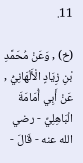11.

(خ) , وَعَنْ مُحَمَّدِ بْنِ زِيَادٍ الْأَلْهَانِيُّ , عَنْ أَبِي أُمَامَةَ الْبَاهِلِيِّ - رضي الله عنه - قَالَ -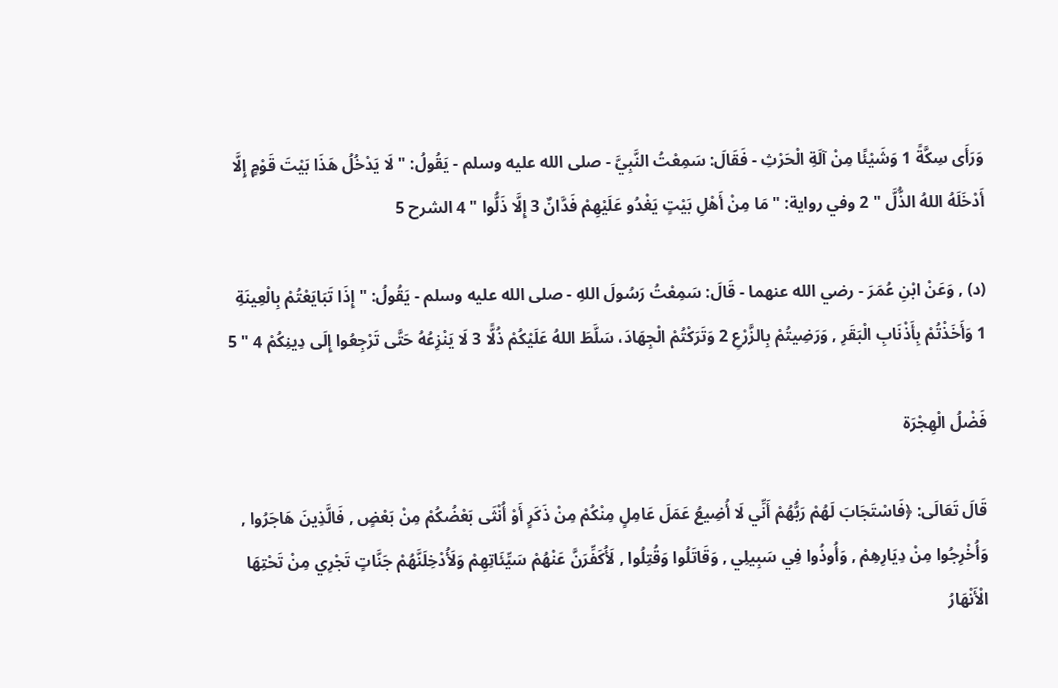وَرَأَى سِكَّةً 1 وَشَيْئًا مِنْ آلَةِ الْحَرْثِ - فَقَالَ: سَمِعْتُ النَّبِيَّ - صلى الله عليه وسلم - يَقُولُ: " لَا يَدْخُلُ هَذَا بَيْتَ قَوْمٍ إِلَّا أَدْخَلَهُ اللهُ الذُّلَّ " 2 وفي رواية: " مَا مِنْ أَهْلِ بَيْتٍ يَغْدُو عَلَيْهِمْ فَدَّانٌ 3 إِلَّا ذَلُّوا " 4 الشرح 5

(د) , وَعَنْ ابْنِ عُمَرَ - رضي الله عنهما - قَالَ: سَمِعْتُ رَسُولَ اللهِ - صلى الله عليه وسلم - يَقُولُ: " إِذَا تَبَايَعْتُمْ بِالْعِينَةِ 1 وَأَخَذْتُمْ بِأَذْنَابِ الْبَقَرِ , وَرَضِيتُمْ بِالزَّرْعِ 2 وَتَرَكْتُمْ الْجِهَادَ، سَلَّطَ اللهُ عَلَيْكُمْ ذُلًّا 3 لَا يَنْزِعُهُ حَتَّى تَرْجِعُوا إِلَى دِينِكُمْ 4 " 5

فَضْلُ الْهِجْرَة

قَالَ تَعَالَى: ﴿فَاسْتَجَابَ لَهُمْ رَبُّهُمْ أَنِّي لَا أُضِيعُ عَمَلَ عَامِلٍ مِنْكُمْ مِنْ ذَكَرٍ أَوْ أُنْثَى بَعْضُكُمْ مِنْ بَعْضٍ , فَالَّذِينَ هَاجَرُوا , وَأُخْرِجُوا مِنْ دِيَارِهِمْ , وَأُوذُوا فِي سَبِيلِي , وَقَاتَلُوا وَقُتِلُوا , لَأُكَفِّرَنَّ عَنْهُمْ سَيِّئَاتِهِمْ وَلَأُدْخِلَنَّهُمْ جَنَّاتٍ تَجْرِي مِنْ تَحْتِهَا الْأَنْهَارُ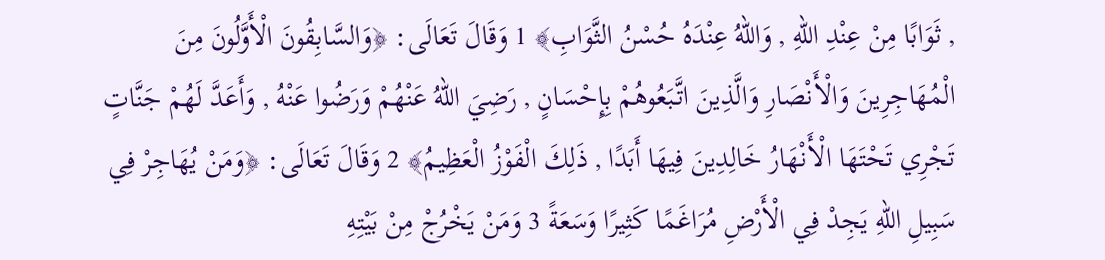, ثَوَابًا مِنْ عِنْدِ اللهِ , وَاللهُ عِنْدَهُ حُسْنُ الثَّوَابِ﴾ 1 وَقَالَ تَعَالَى: ﴿وَالسَّابِقُونَ الْأَوَّلُونَ مِنَ الْمُهَاجِرِينَ وَالْأَنْصَارِ وَالَّذِينَ اتَّبَعُوهُمْ بِإِحْسَانٍ , رَضِيَ اللهُ عَنْهُمْ وَرَضُوا عَنْهُ , وَأَعَدَّ لَهُمْ جَنَّاتٍ تَجْرِي تَحْتَهَا الْأَنْهَارُ خَالِدِينَ فِيهَا أَبَدًا , ذَلِكَ الْفَوْزُ الْعَظِيمُ﴾ 2 وَقَالَ تَعَالَى: ﴿وَمَنْ يُهَاجِرْ فِي سَبِيلِ اللهِ يَجِدْ فِي الْأَرْضِ مُرَاغَمًا كَثِيرًا وَسَعَةً 3 وَمَنْ يَخْرُجْ مِنْ بَيْتِهِ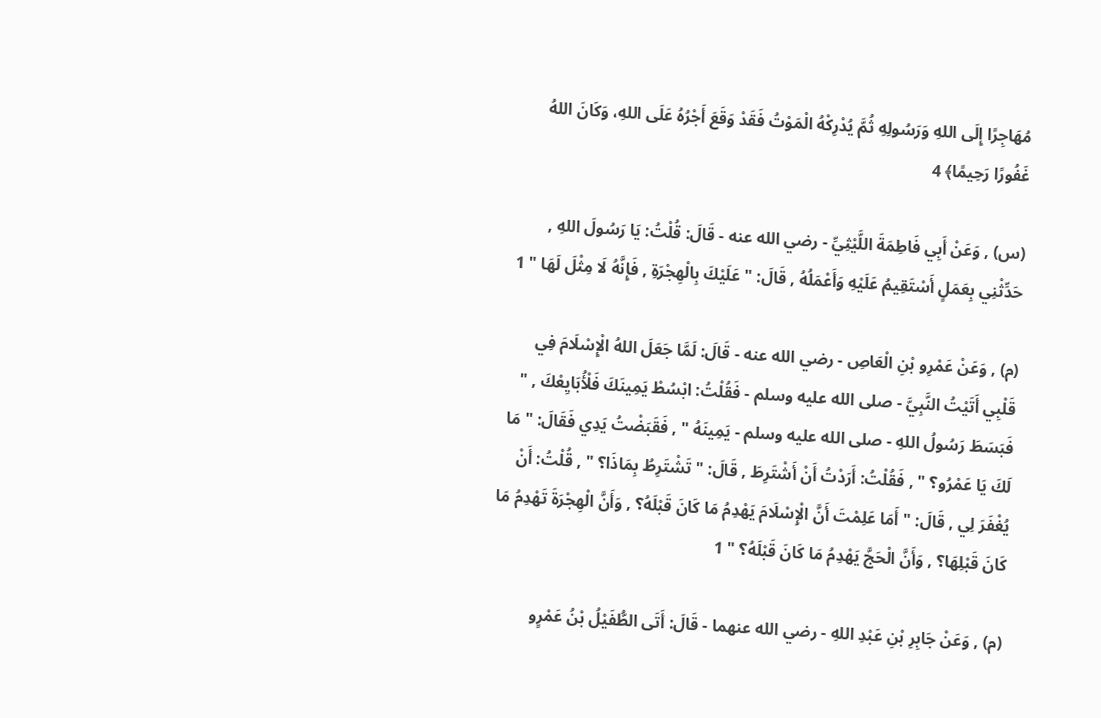مُهَاجِرًا إِلَى اللهِ وَرَسُولِهِ ثُمَّ يُدْرِكْهُ الْمَوْتُ فَقَدْ وَقَعَ أَجْرُهُ عَلَى اللهِ، وَكَانَ اللهُ غَفُورًا رَحِيمًا﴾ 4

(س) , وَعَنْ أَبِي فَاطِمَةَ اللَّيْثِيِّ - رضي الله عنه - قَالَ: قُلْتُ: يَا رَسُولَ اللهِ , حَدِّثْنِي بِعَمَلٍ أَسْتَقِيمُ عَلَيْهِ وَأَعْمَلُهُ , قَالَ: " عَلَيْكَ بِالْهِجْرَةِ , فَإِنَّهُ لَا مِثْلَ لَهَا " 1

(م) , وَعَنْ عَمْرِو بْنِ الْعَاصِ - رضي الله عنه - قَالَ: لَمَّا جَعَلَ اللهُ الْإِسْلَامَ فِي قَلْبِي أَتَيْتُ النَّبِيَّ - صلى الله عليه وسلم - فَقُلْتُ: ابْسُطْ يَمِينَكَ فَلْأُبَايِعْكَ , " فَبَسَطَ رَسُولُ اللهِ - صلى الله عليه وسلم - يَمِينَهُ " , فَقَبَضْتُ يَدِي فَقَالَ: " مَا لَكَ يَا عَمْرُو؟ " , فَقُلْتُ: أَرَدْتُ أَنْ أَشْتَرِطَ , قَالَ: " تَشْتَرِطُ بِمَاذَا؟ " , قُلْتُ: أَنْ يُغْفَرَ لِي , قَالَ: " أَمَا عَلِمْتَ أَنَّ الْإِسْلَامَ يَهْدِمُ مَا كَانَ قَبْلَهُ؟ , وَأَنَّ الْهِجْرَةَ تَهْدِمُ مَا كَانَ قَبْلِهَا؟ , وَأَنَّ الْحَجَّ يَهْدِمُ مَا كَانَ قَبْلَهُ؟ " 1

(م) , وَعَنْ جَابِرِ بْنِ عَبْدِ اللهِ - رضي الله عنهما - قَالَ: أَتَى الطُّفَيْلُ بْنُ عَمْرٍو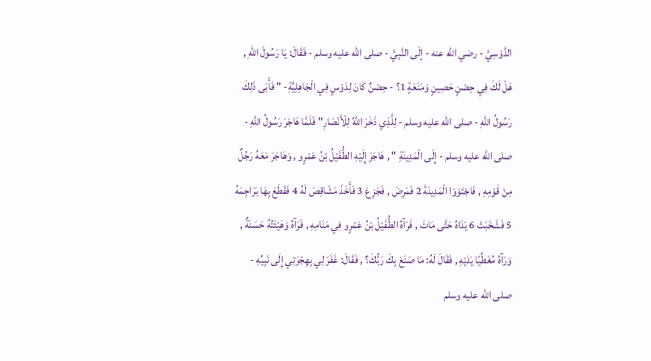الدَّوْسِيَّ - رضي الله عنه - إلَى النَّبِيَّ - صلى الله عليه وسلم - فَقَالَ: يَا رَسُولَ اللهِ , هَلْ لَكَ فِي حِصْنٍ حَصِينٍ وَمَنَعَةٍ 1؟ - حِصْنٌ كَانَ لِدَوْسٍ فِي الْجَاهِلِيَّةِ- " فَأَبَى ذَلِكَ رَسُولُ اللهِ - صلى الله عليه وسلم - لِلَّذِي ذَخَرَ اللهُ لِلْأَنْصَارِ" فَلَمَّا هَاجَرَ رَسُولُ اللهِ - صلى الله عليه وسلم - إِلَى الْمَدِينَةِ " , هَاجَرَ إِلَيْهِ الطُّفَيْلُ بْنُ عَمْرٍو , وَهَاجَرَ مَعَهُ رَجُلٌ مِنْ قَوْمِهِ , فَاجْتَوَوْا الْمَدِينَةَ 2 فَمَرِضَ , فَجَزِعَ 3 فَأَخَذَ مَشَاقِصَ لَهُ 4 فَقَطَعَ بِهَا بَرَاجِمَهُ 5 فَشَخَبَتْ 6 يَدَاهُ حَتَّى مَاتَ , فَرَآهُ الطُّفَيْلُ بْنُ عَمْرٍو فِي مَنَامِهِ , فَرَآهُ وَهَيْئَتُهُ حَسَنَةٌ , وَرَآهُ مُغَطِّيًا يَدَيْهِ , فَقَالَ لَهُ: مَا صَنَعَ بِكَ رَبُّكَ؟ , فَقَالَ: غَفَرَ لِي بِهِجْرَتِي إِلَى نَبِيِّهِ - صلى الله عليه وسلم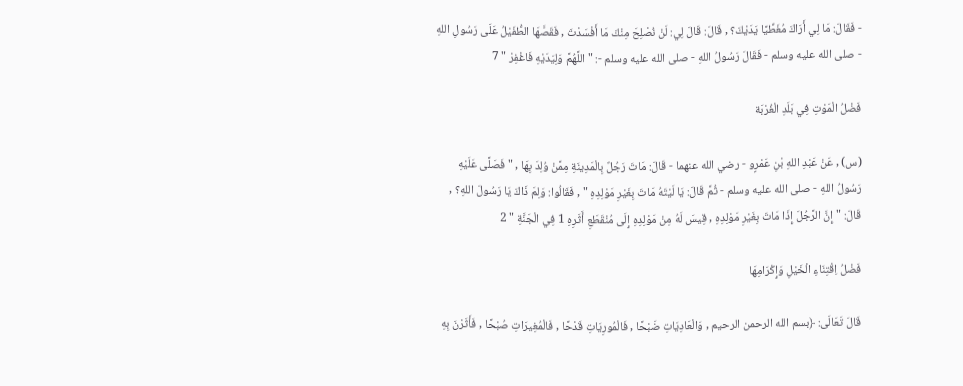- فَقَالَ: مَا لِي أَرَاكَ مُغَطِّيًا يَدَيْكَ؟ , قَالَ: قَالَ لِي: لَنْ نُصْلِحَ مِنْكَ مَا أَفْسَدْتَ , فَقَصَّهَا الطُّفَيْلُ عَلَى رَسُولِ اللهِ - صلى الله عليه وسلم - فَقَالَ رَسُولُ اللهِ - صلى الله عليه وسلم -: " اللَّهُمَّ وَلِيَدَيْهِ فَاغْفِرْ " 7

فَضْلُ الْمَوْتِ فِي بَلَدِ الْغُرْبَة

(س) , عَنْ عَبْدِ اللهِ بْنِ عَمْرٍو - رضي الله عنهما - قَالَ: مَاتَ رَجُلٌ بِالْمَدِينَةِ مِمَّنْ وُلِدَ بِهَا , " فَصَلَّى عَلَيْهِ رَسُولُ اللهِ - صلى الله عليه وسلم - ثُمَّ قَالَ: يَا لَيْتَهُ مَاتَ بِغَيْرِ مَوْلِدِهِ " , فَقَالُوا: وَلِمَ ذَاكَ يَا رَسُولَ اللهِ؟ , قَالَ: " إِنَّ الرَّجُلَ إِذَا مَاتَ بِغَيْرِ مَوْلِدِهِ , قِيسَ لَهُ مِنْ مَوْلِدِهِ إِلَى مُنْقَطَعِ أَثَرِهِ 1 فِي الْجَنَّةِ " 2

فَضْلُ اِقْتِنَاءِ الْخَيْلِ وَإِكْرَامِهَا

قَالَ تَعَالَى: ﴿بسم الله الرحمن الرحيم , وَالْعَادِيَاتِ ضَبْحًا , فَالْمُورِيَاتِ قَدْحًا , فَالْمُغِيرَاتِ صُبْحًا , فَأَثَرْنَ بِهِ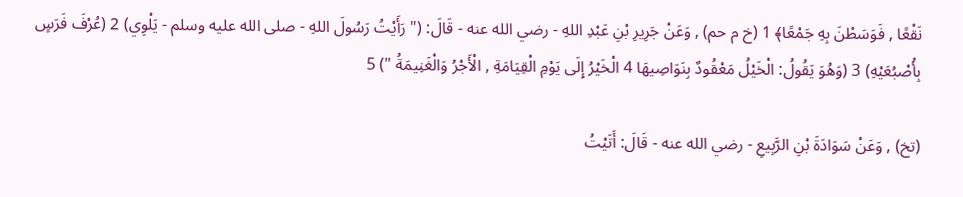نَقْعًا , فَوَسَطْنَ بِهِ جَمْعًا﴾ 1 (خ م حم) , وَعَنْ جَرِيرِ بْنِ عَبْدِ اللهِ - رضي الله عنه - قَالَ: (" رَأَيْتُ رَسُولَ اللهِ - صلى الله عليه وسلم - يَلْوِي) 2 (عُرْفَ فَرَسٍ بِأُصْبُعَيْهِ) 3 (وَهُوَ يَقُولُ: الْخَيْلُ مَعْقُودٌ بِنَوَاصِيهَا 4 الْخَيْرُ إِلَى يَوْمِ الْقِيَامَةِ , الْأَجْرُ وَالْغَنِيمَةُ ") 5

(تخ) , وَعَنْ سَوَادَةَ بْنِ الرَّبِيعِ - رضي الله عنه - قَالَ: أَتَيْتُ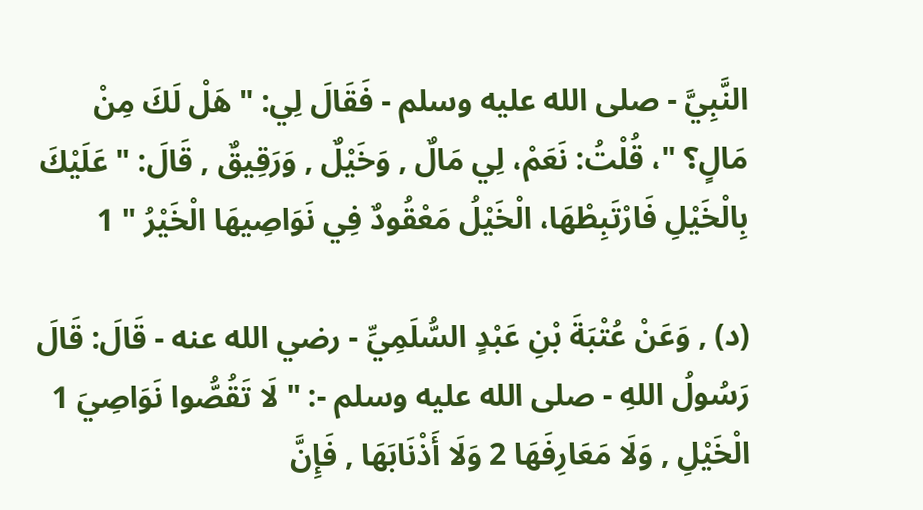النَّبِيَّ - صلى الله عليه وسلم - فَقَالَ لِي: " هَلْ لَكَ مِنْ مَالٍ؟ "، قُلْتُ: نَعَمْ، لِي مَالٌ , وَخَيْلٌ , وَرَقِيقٌ , قَالَ: " عَلَيْكَ بِالْخَيْلِ فَارْتَبِطْهَا، الْخَيْلُ مَعْقُودٌ فِي نَوَاصِيهَا الْخَيْرُ " 1

(د) , وَعَنْ عُتْبَةَ بْنِ عَبْدٍ السُّلَمِيِّ - رضي الله عنه - قَالَ: قَالَ رَسُولُ اللهِ - صلى الله عليه وسلم -: " لَا تَقُصُّوا نَوَاصِيَ 1 الْخَيْلِ , وَلَا مَعَارِفَهَا 2 وَلَا أَذْنَابَهَا , فَإِنَّ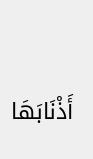أَذْنَابَهَا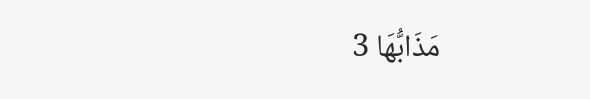مَذَابُّهَا 3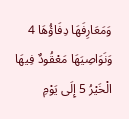وَمَعَارِفَهَا دِفَاؤُهَا 4 وَنَوَاصِيَهَا مَعْقُودٌ فِيهَا الْخَيْرُ 5 إِلَى يَوْمِ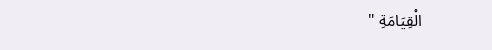الْقِيَامَةِ "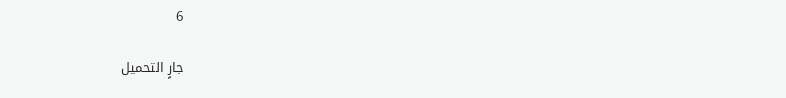6

جارٍ التحميل